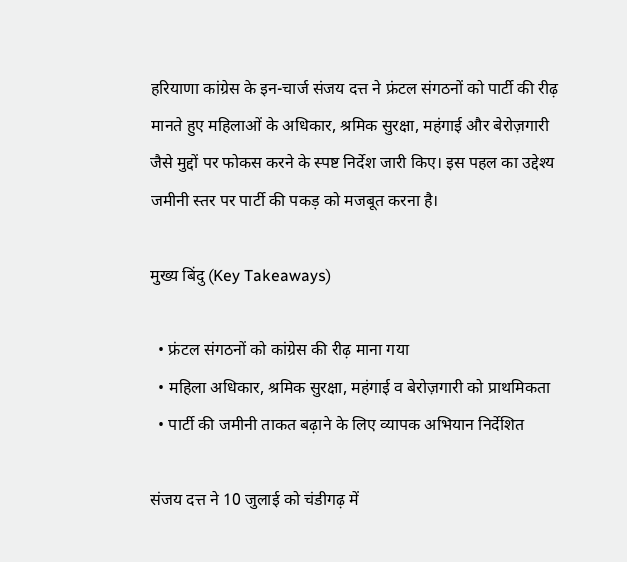हरियाणा कांग्रेस के इन-चार्ज संजय दत्त ने फ्रंटल संगठनों को पार्टी की रीढ़ मानते हुए महिलाओं के अधिकार, श्रमिक सुरक्षा, महंगाई और बेरोज़गारी जैसे मुद्दों पर फोकस करने के स्पष्ट निर्देश जारी किए। इस पहल का उद्देश्य जमीनी स्तर पर पार्टी की पकड़ को मजबूत करना है।

मुख्य बिंदु (Key Takeaways)

  • फ्रंटल संगठनों को कांग्रेस की रीढ़ माना गया
  • महिला अधिकार, श्रमिक सुरक्षा, महंगाई व बेरोज़गारी को प्राथमिकता
  • पार्टी की जमीनी ताकत बढ़ाने के लिए व्यापक अभियान निर्देशित

संजय दत्त ने 10 जुलाई को चंडीगढ़ में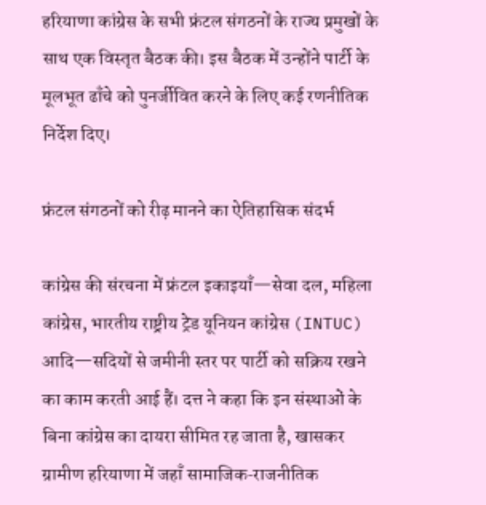हरियाणा कांग्रेस के सभी फ्रंटल संगठनों के राज्य प्रमुखों के साथ एक विस्तृत बैठक की। इस बैठक में उन्होंने पार्टी के मूलभूत ढाँचे को पुनर्जीवित करने के लिए कई रणनीतिक निर्देश दिए।

फ्रंटल संगठनों को रीढ़ मानने का ऐतिहासिक संदर्भ

कांग्रेस की संरचना में फ्रंटल इकाइयाँ—सेवा दल, महिला कांग्रेस, भारतीय राष्ट्रीय ट्रेड यूनियन कांग्रेस (INTUC) आदि—सदियों से जमीनी स्तर पर पार्टी को सक्रिय रखने का काम करती आई हैं। दत्त ने कहा कि इन संस्थाओं के बिना कांग्रेस का दायरा सीमित रह जाता है, खासकर ग्रामीण हरियाणा में जहाँ सामाजिक‑राजनीतिक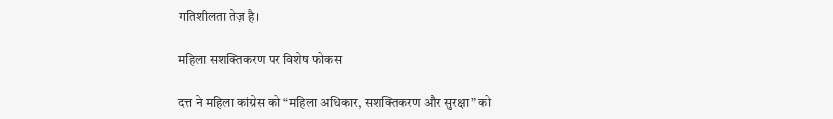गतिशीलता तेज़ है।

महिला सशक्तिकरण पर विशेष फोकस

दत्त ने महिला कांग्रेस को “महिला अधिकार, सशक्तिकरण और सुरक्षा” को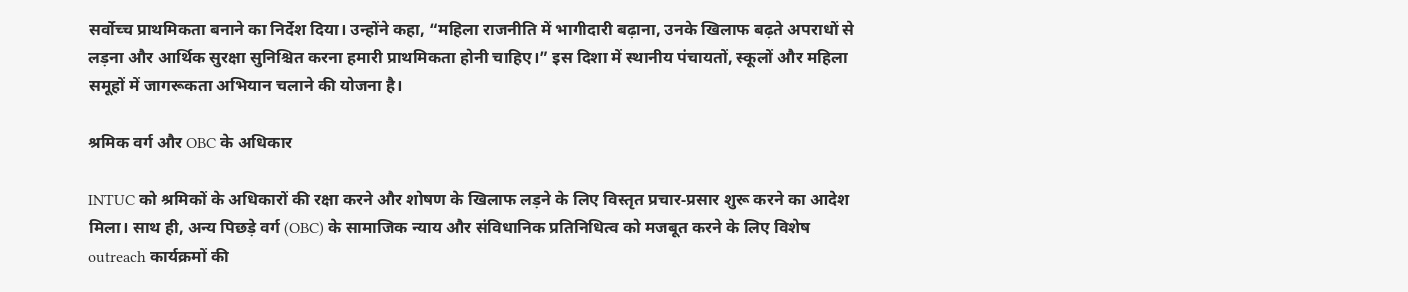सर्वोच्च प्राथमिकता बनाने का निर्देश दिया। उन्होंने कहा, “महिला राजनीति में भागीदारी बढ़ाना, उनके खिलाफ बढ़ते अपराधों से लड़ना और आर्थिक सुरक्षा सुनिश्चित करना हमारी प्राथमिकता होनी चाहिए।” इस दिशा में स्थानीय पंचायतों, स्कूलों और महिला समूहों में जागरूकता अभियान चलाने की योजना है।

श्रमिक वर्ग और OBC के अधिकार

INTUC को श्रमिकों के अधिकारों की रक्षा करने और शोषण के खिलाफ लड़ने के लिए विस्तृत प्रचार‑प्रसार शुरू करने का आदेश मिला। साथ ही, अन्य पिछड़े वर्ग (OBC) के सामाजिक न्याय और संविधानिक प्रतिनिधित्व को मजबूत करने के लिए विशेष outreach कार्यक्रमों की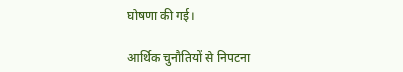घोषणा की गई।

आर्थिक चुनौतियों से निपटना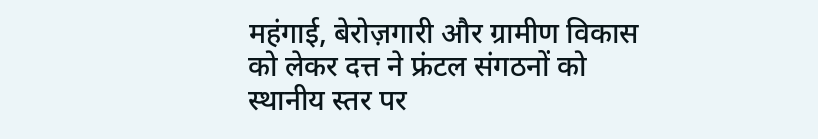महंगाई, बेरोज़गारी और ग्रामीण विकास को लेकर दत्त ने फ्रंटल संगठनों को स्थानीय स्तर पर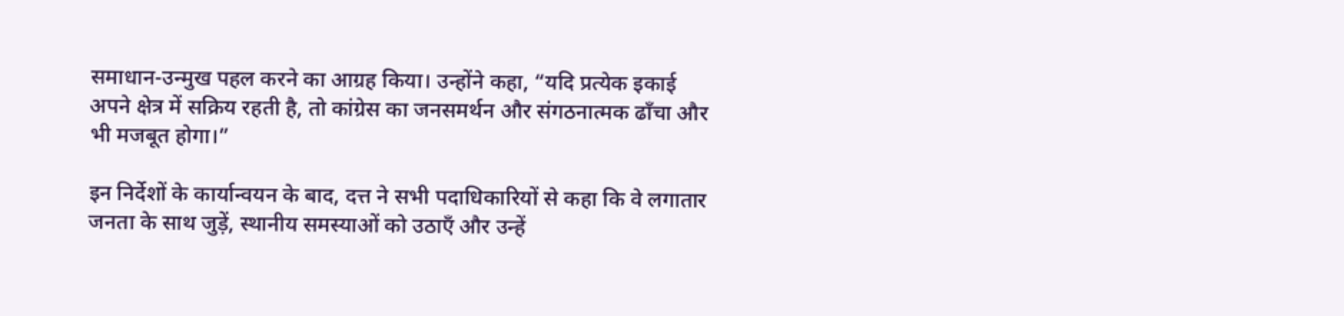समाधान‑उन्मुख पहल करने का आग्रह किया। उन्होंने कहा, “यदि प्रत्येक इकाई अपने क्षेत्र में सक्रिय रहती है, तो कांग्रेस का जनसमर्थन और संगठनात्मक ढाँचा और भी मजबूत होगा।”

इन निर्देशों के कार्यान्वयन के बाद, दत्त ने सभी पदाधिकारियों से कहा कि वे लगातार जनता के साथ जुड़ें, स्थानीय समस्याओं को उठाएँ और उन्हें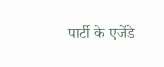पार्टी के एजेंडे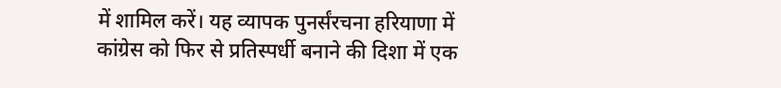में शामिल करें। यह व्यापक पुनर्संरचना हरियाणा में कांग्रेस को फिर से प्रतिस्पर्धी बनाने की दिशा में एक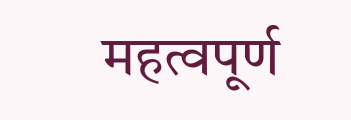महत्वपूर्ण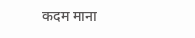कदम माना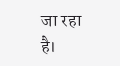जा रहा है।